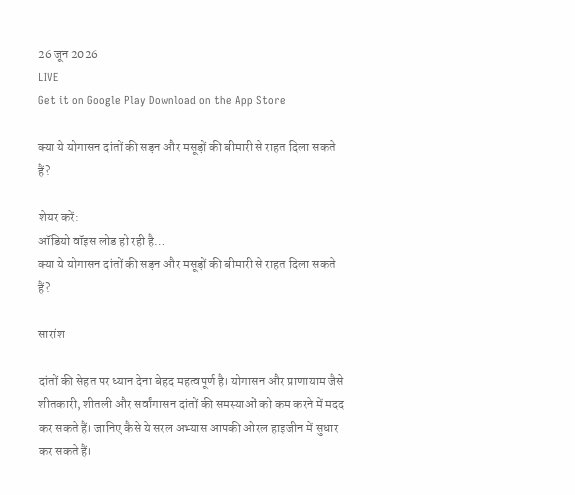26 जून 2026
LIVE
Get it on Google Play Download on the App Store

क्या ये योगासन दांतों की सड़न और मसूड़ों की बीमारी से राहत दिला सकते हैं?

शेयर करें:
ऑडियो वॉइस लोड हो रही है…
क्या ये योगासन दांतों की सड़न और मसूड़ों की बीमारी से राहत दिला सकते हैं?

सारांश

दांतों की सेहत पर ध्यान देना बेहद महत्वपूर्ण है। योगासन और प्राणायाम जैसे शीतकारी, शीतली और सर्वांगासन दांतों की समस्याओं को कम करने में मदद कर सकते हैं। जानिए कैसे ये सरल अभ्यास आपकी ओरल हाइजीन में सुधार कर सकते हैं।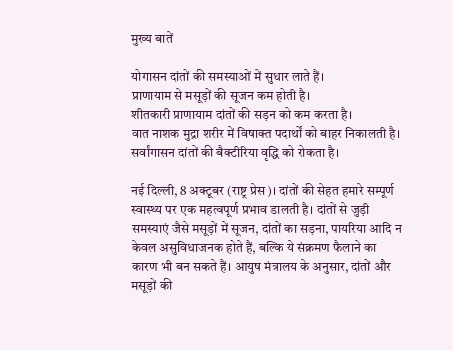मुख्य बातें

योगासन दांतों की समस्याओं में सुधार लाते हैं।
प्राणायाम से मसूड़ों की सूजन कम होती है।
शीतकारी प्राणायाम दांतों की सड़न को कम करता है।
वात नाशक मुद्रा शरीर में विषाक्त पदार्थों को बाहर निकालती है।
सर्वांगासन दांतों की बैक्टीरिया वृद्धि को रोकता है।

नई दिल्ली, 8 अक्टूबर (राष्ट्र प्रेस)। दांतों की सेहत हमारे सम्पूर्ण स्वास्थ्य पर एक महत्वपूर्ण प्रभाव डालती है। दांतों से जुड़ी समस्याएं जैसे मसूड़ों में सूजन, दांतों का सड़ना, पायरिया आदि न केवल असुविधाजनक होते हैं, बल्कि ये संक्रमण फैलाने का कारण भी बन सकते हैं। आयुष मंत्रालय के अनुसार, दांतों और मसूड़ों की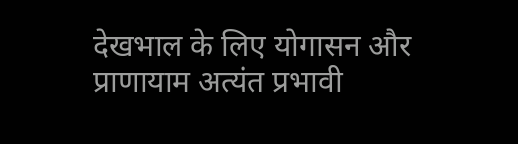देखभाल के लिए योगासन और प्राणायाम अत्यंत प्रभावी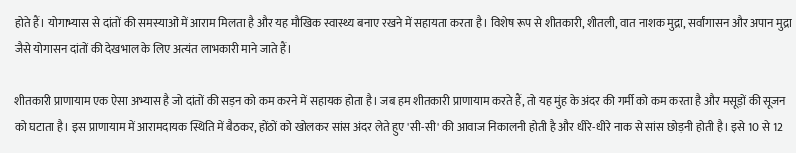होते हैं। योगाभ्यास से दांतों की समस्याओं में आराम मिलता है और यह मौखिक स्वास्थ्य बनाए रखने में सहायता करता है। विशेष रूप से शीतकारी, शीतली, वात नाशक मुद्रा, सर्वांगासन और अपान मुद्रा जैसे योगासन दांतों की देखभाल के लिए अत्यंत लाभकारी माने जाते हैं।

शीतकारी प्राणायाम एक ऐसा अभ्यास है जो दांतों की सड़न को कम करने में सहायक होता है। जब हम शीतकारी प्राणायाम करते हैं, तो यह मुंह के अंदर की गर्मी को कम करता है और मसूड़ों की सूजन को घटाता है। इस प्राणायाम में आरामदायक स्थिति में बैठकर, होंठों को खोलकर सांस अंदर लेते हुए 'सी-सी' की आवाज निकालनी होती है और धीरे-धीरे नाक से सांस छोड़नी होती है। इसे 10 से 12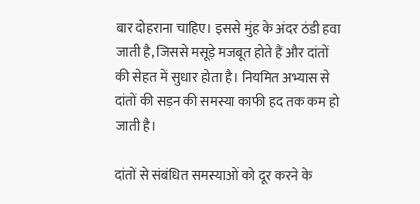बार दोहराना चाहिए। इससे मुंह के अंदर ठंडी हवा जाती है, जिससे मसूड़े मजबूत होते हैं और दांतों की सेहत में सुधार होता है। नियमित अभ्यास से दांतों की सड़न की समस्या काफी हद तक कम हो जाती है।

दांतों से संबंधित समस्याओं को दूर करने के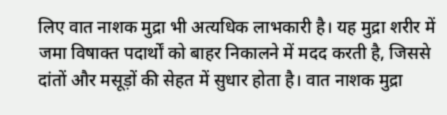लिए वात नाशक मुद्रा भी अत्यधिक लाभकारी है। यह मुद्रा शरीर में जमा विषाक्त पदार्थों को बाहर निकालने में मदद करती है, जिससे दांतों और मसूड़ों की सेहत में सुधार होता है। वात नाशक मुद्रा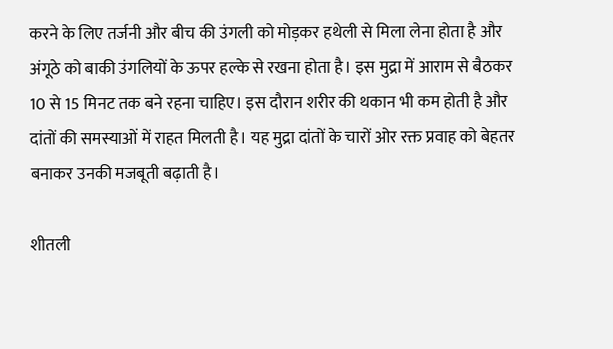करने के लिए तर्जनी और बीच की उंगली को मोड़कर हथेली से मिला लेना होता है और अंगूठे को बाकी उंगलियों के ऊपर हल्के से रखना होता है। इस मुद्रा में आराम से बैठकर 10 से 15 मिनट तक बने रहना चाहिए। इस दौरान शरीर की थकान भी कम होती है और दांतों की समस्याओं में राहत मिलती है। यह मुद्रा दांतों के चारों ओर रक्त प्रवाह को बेहतर बनाकर उनकी मजबूती बढ़ाती है।

शीतली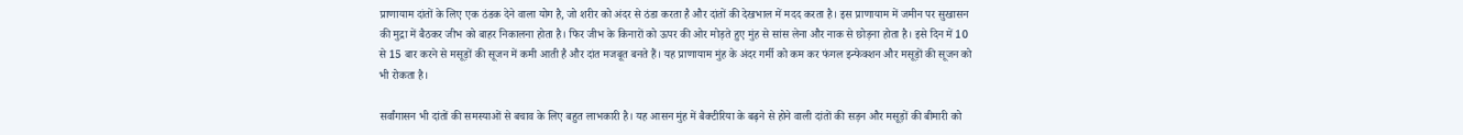प्राणायाम दांतों के लिए एक ठंडक देने वाला योग है, जो शरीर को अंदर से ठंडा करता है और दांतों की देखभाल में मदद करता है। इस प्राणायाम में जमीन पर सुखासन की मुद्रा में बैठकर जीभ को बाहर निकालना होता है। फिर जीभ के किनारों को ऊपर की ओर मोड़ते हुए मुंह से सांस लेना और नाक से छोड़ना होता है। इसे दिन में 10 से 15 बार करने से मसूड़ों की सूजन में कमी आती है और दांत मजबूत बनते हैं। यह प्राणायाम मुंह के अंदर गर्मी को कम कर फंगल इन्फेक्शन और मसूड़ों की सूजन को भी रोकता है।

सर्वांगासन भी दांतों की समस्याओं से बचाव के लिए बहुत लाभकारी है। यह आसन मुंह में बैक्टीरिया के बढ़ने से होने वाली दांतों की सड़न और मसूड़ों की बीमारी को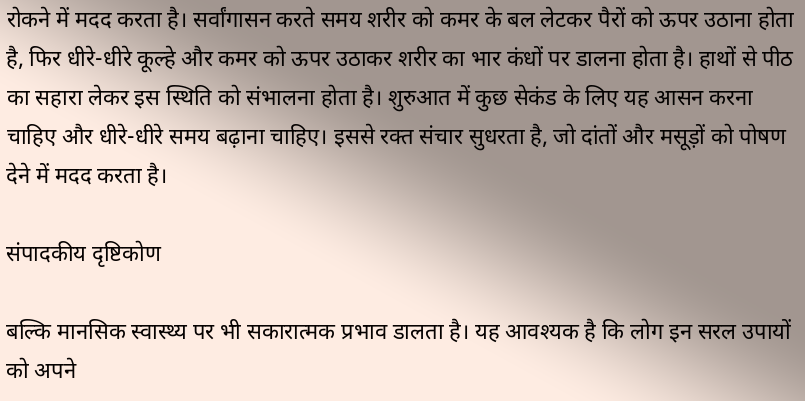रोकने में मदद करता है। सर्वांगासन करते समय शरीर को कमर के बल लेटकर पैरों को ऊपर उठाना होता है, फिर धीरे-धीरे कूल्हे और कमर को ऊपर उठाकर शरीर का भार कंधों पर डालना होता है। हाथों से पीठ का सहारा लेकर इस स्थिति को संभालना होता है। शुरुआत में कुछ सेकंड के लिए यह आसन करना चाहिए और धीरे-धीरे समय बढ़ाना चाहिए। इससे रक्त संचार सुधरता है, जो दांतों और मसूड़ों को पोषण देने में मदद करता है।

संपादकीय दृष्टिकोण

बल्कि मानसिक स्वास्थ्य पर भी सकारात्मक प्रभाव डालता है। यह आवश्यक है कि लोग इन सरल उपायों को अपने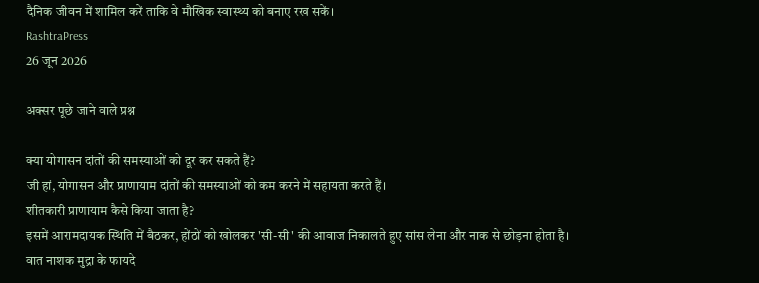दैनिक जीवन में शामिल करें ताकि वे मौखिक स्वास्थ्य को बनाए रख सकें।
RashtraPress
26 जून 2026

अक्सर पूछे जाने वाले प्रश्न

क्या योगासन दांतों की समस्याओं को दूर कर सकते हैं?
जी हां, योगासन और प्राणायाम दांतों की समस्याओं को कम करने में सहायता करते हैं।
शीतकारी प्राणायाम कैसे किया जाता है?
इसमें आरामदायक स्थिति में बैठकर, होंठों को खोलकर 'सी-सी' की आवाज निकालते हुए सांस लेना और नाक से छोड़ना होता है।
वात नाशक मुद्रा के फायदे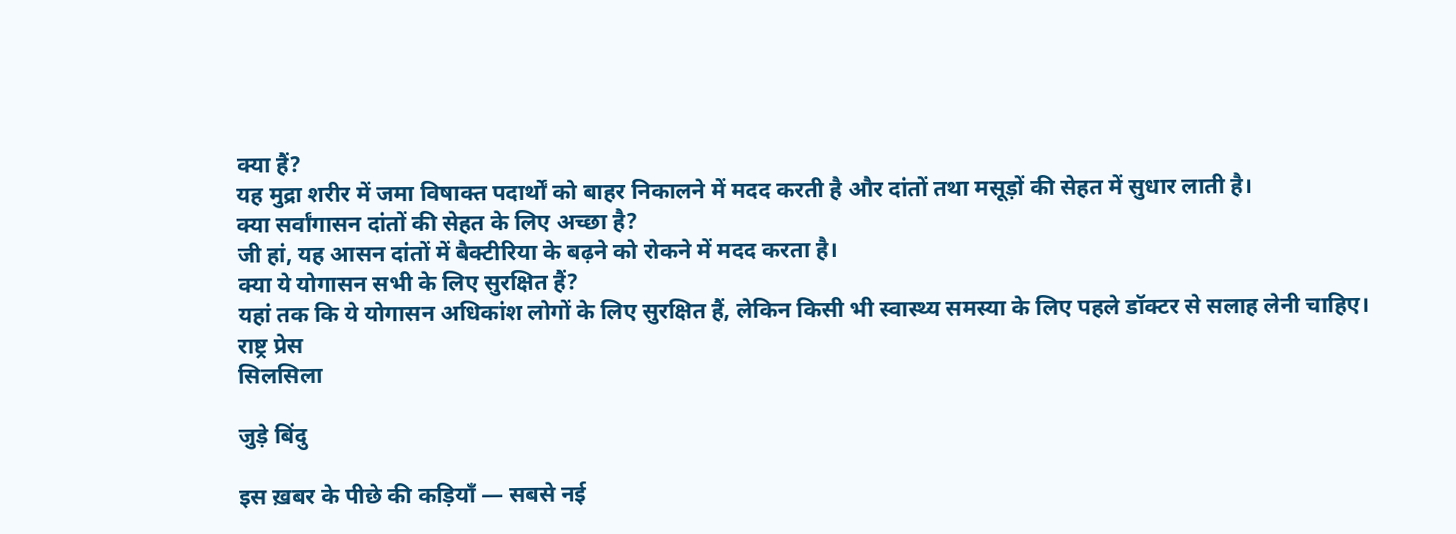क्या हैं?
यह मुद्रा शरीर में जमा विषाक्त पदार्थों को बाहर निकालने में मदद करती है और दांतों तथा मसूड़ों की सेहत में सुधार लाती है।
क्या सर्वांगासन दांतों की सेहत के लिए अच्छा है?
जी हां, यह आसन दांतों में बैक्टीरिया के बढ़ने को रोकने में मदद करता है।
क्या ये योगासन सभी के लिए सुरक्षित हैं?
यहां तक कि ये योगासन अधिकांश लोगों के लिए सुरक्षित हैं, लेकिन किसी भी स्वास्थ्य समस्या के लिए पहले डॉक्टर से सलाह लेनी चाहिए।
राष्ट्र प्रेस
सिलसिला

जुड़े बिंदु

इस ख़बर के पीछे की कड़ियाँ — सबसे नई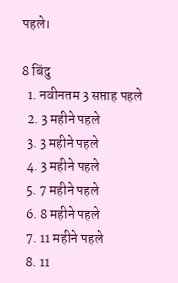पहले।

8 बिंदु
  1. नवीनतम 3 सप्ताह पहले
  2. 3 महीने पहले
  3. 3 महीने पहले
  4. 3 महीने पहले
  5. 7 महीने पहले
  6. 8 महीने पहले
  7. 11 महीने पहले
  8. 11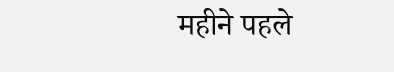महीने पहले